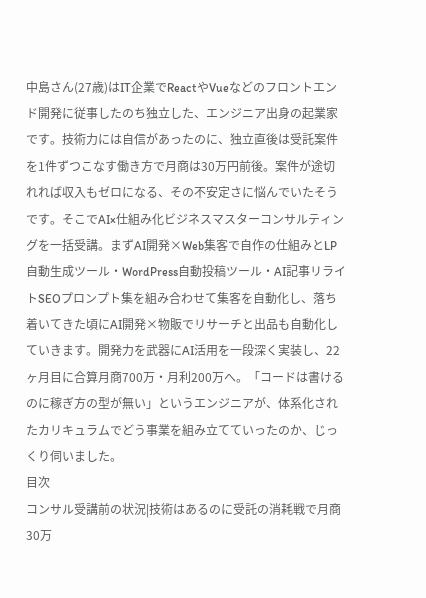中島さん(27歳)はIT企業でReactやVueなどのフロントエンド開発に従事したのち独立した、エンジニア出身の起業家です。技術力には自信があったのに、独立直後は受託案件を1件ずつこなす働き方で月商は30万円前後。案件が途切れれば収入もゼロになる、その不安定さに悩んでいたそうです。そこでAI×仕組み化ビジネスマスターコンサルティングを一括受講。まずAI開発×Web集客で自作の仕組みとLP自動生成ツール・WordPress自動投稿ツール・AI記事リライトSEOプロンプト集を組み合わせて集客を自動化し、落ち着いてきた頃にAI開発×物販でリサーチと出品も自動化していきます。開発力を武器にAI活用を一段深く実装し、22ヶ月目に合算月商700万・月利200万へ。「コードは書けるのに稼ぎ方の型が無い」というエンジニアが、体系化されたカリキュラムでどう事業を組み立てていったのか、じっくり伺いました。
目次
コンサル受講前の状況|技術はあるのに受託の消耗戦で月商30万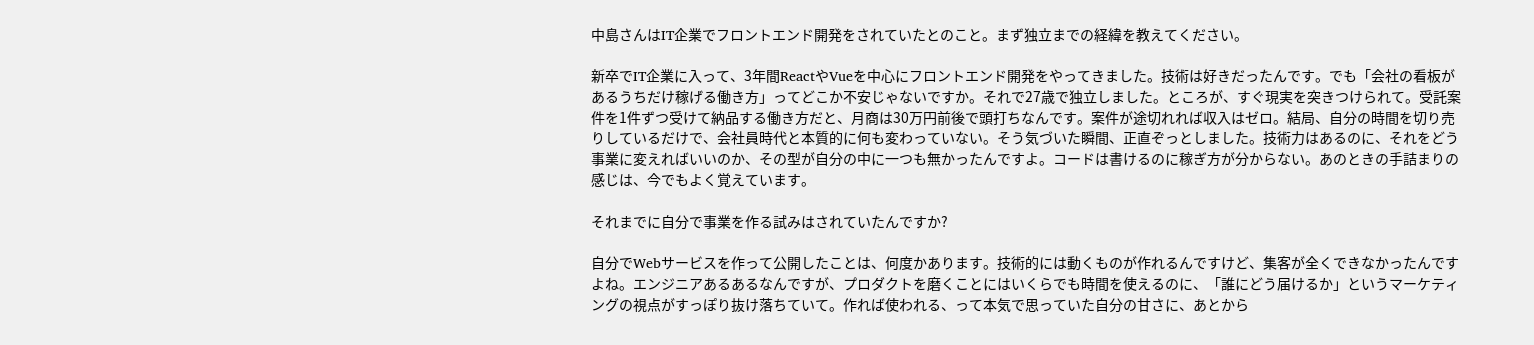中島さんはIT企業でフロントエンド開発をされていたとのこと。まず独立までの経緯を教えてください。

新卒でIT企業に入って、3年間ReactやVueを中心にフロントエンド開発をやってきました。技術は好きだったんです。でも「会社の看板があるうちだけ稼げる働き方」ってどこか不安じゃないですか。それで27歳で独立しました。ところが、すぐ現実を突きつけられて。受託案件を1件ずつ受けて納品する働き方だと、月商は30万円前後で頭打ちなんです。案件が途切れれば収入はゼロ。結局、自分の時間を切り売りしているだけで、会社員時代と本質的に何も変わっていない。そう気づいた瞬間、正直ぞっとしました。技術力はあるのに、それをどう事業に変えればいいのか、その型が自分の中に一つも無かったんですよ。コードは書けるのに稼ぎ方が分からない。あのときの手詰まりの感じは、今でもよく覚えています。

それまでに自分で事業を作る試みはされていたんですか?

自分でWebサービスを作って公開したことは、何度かあります。技術的には動くものが作れるんですけど、集客が全くできなかったんですよね。エンジニアあるあるなんですが、プロダクトを磨くことにはいくらでも時間を使えるのに、「誰にどう届けるか」というマーケティングの視点がすっぽり抜け落ちていて。作れば使われる、って本気で思っていた自分の甘さに、あとから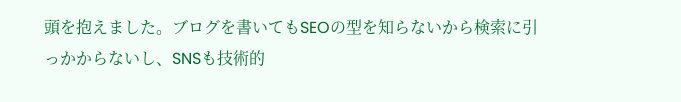頭を抱えました。ブログを書いてもSEOの型を知らないから検索に引っかからないし、SNSも技術的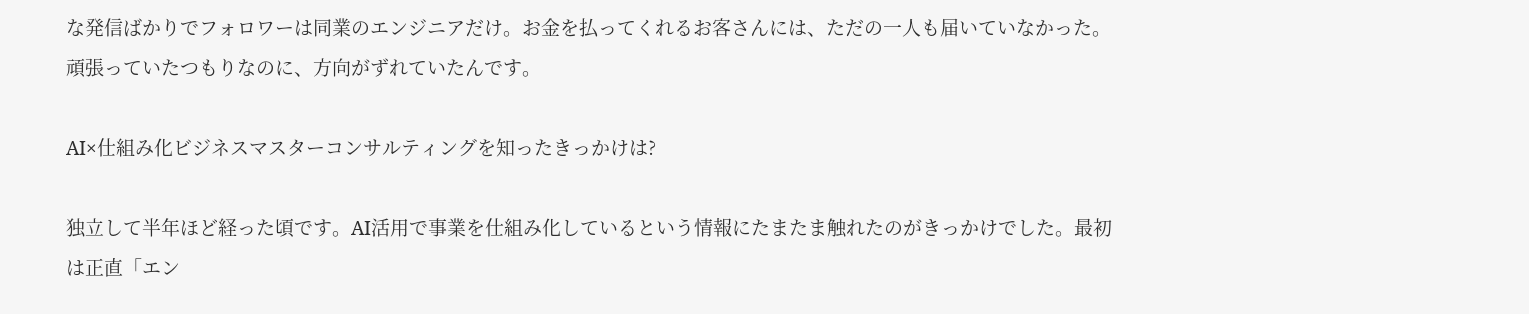な発信ばかりでフォロワーは同業のエンジニアだけ。お金を払ってくれるお客さんには、ただの一人も届いていなかった。頑張っていたつもりなのに、方向がずれていたんです。

AI×仕組み化ビジネスマスターコンサルティングを知ったきっかけは?

独立して半年ほど経った頃です。AI活用で事業を仕組み化しているという情報にたまたま触れたのがきっかけでした。最初は正直「エン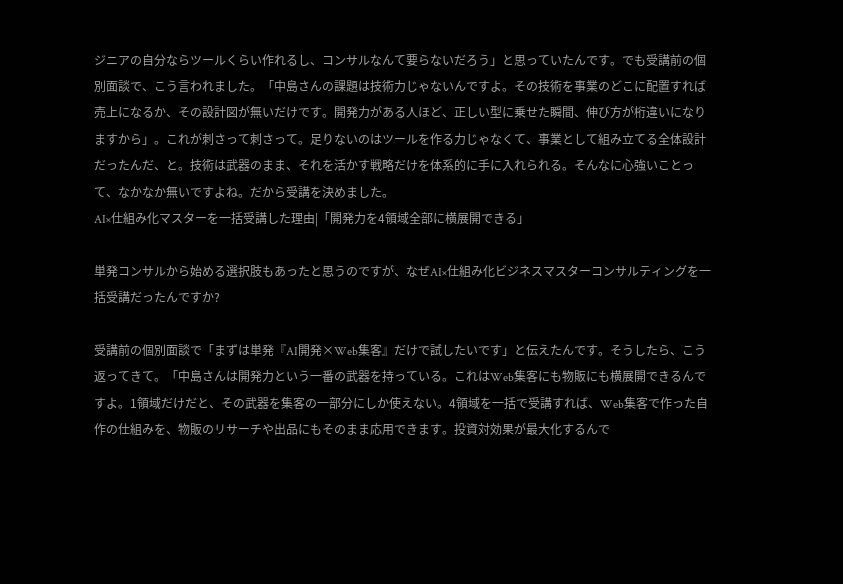ジニアの自分ならツールくらい作れるし、コンサルなんて要らないだろう」と思っていたんです。でも受講前の個別面談で、こう言われました。「中島さんの課題は技術力じゃないんですよ。その技術を事業のどこに配置すれば売上になるか、その設計図が無いだけです。開発力がある人ほど、正しい型に乗せた瞬間、伸び方が桁違いになりますから」。これが刺さって刺さって。足りないのはツールを作る力じゃなくて、事業として組み立てる全体設計だったんだ、と。技術は武器のまま、それを活かす戦略だけを体系的に手に入れられる。そんなに心強いことって、なかなか無いですよね。だから受講を決めました。
AI×仕組み化マスターを一括受講した理由|「開発力を4領域全部に横展開できる」

単発コンサルから始める選択肢もあったと思うのですが、なぜAI×仕組み化ビジネスマスターコンサルティングを一括受講だったんですか?

受講前の個別面談で「まずは単発『AI開発×Web集客』だけで試したいです」と伝えたんです。そうしたら、こう返ってきて。「中島さんは開発力という一番の武器を持っている。これはWeb集客にも物販にも横展開できるんですよ。1領域だけだと、その武器を集客の一部分にしか使えない。4領域を一括で受講すれば、Web集客で作った自作の仕組みを、物販のリサーチや出品にもそのまま応用できます。投資対効果が最大化するんで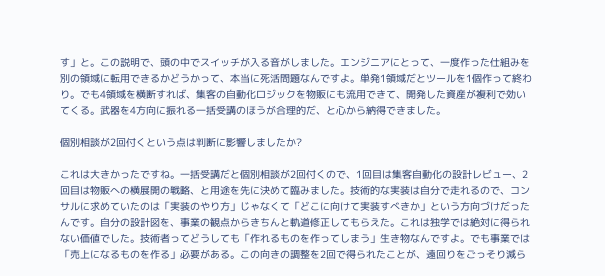す」と。この説明で、頭の中でスイッチが入る音がしました。エンジニアにとって、一度作った仕組みを別の領域に転用できるかどうかって、本当に死活問題なんですよ。単発1領域だとツールを1個作って終わり。でも4領域を横断すれば、集客の自動化ロジックを物販にも流用できて、開発した資産が複利で効いてくる。武器を4方向に振れる一括受講のほうが合理的だ、と心から納得できました。

個別相談が2回付くという点は判断に影響しましたか?

これは大きかったですね。一括受講だと個別相談が2回付くので、1回目は集客自動化の設計レビュー、2回目は物販への横展開の戦略、と用途を先に決めて臨みました。技術的な実装は自分で走れるので、コンサルに求めていたのは「実装のやり方」じゃなくて「どこに向けて実装すべきか」という方向づけだったんです。自分の設計図を、事業の観点からきちんと軌道修正してもらえた。これは独学では絶対に得られない価値でした。技術者ってどうしても「作れるものを作ってしまう」生き物なんですよ。でも事業では「売上になるものを作る」必要がある。この向きの調整を2回で得られたことが、遠回りをごっそり減ら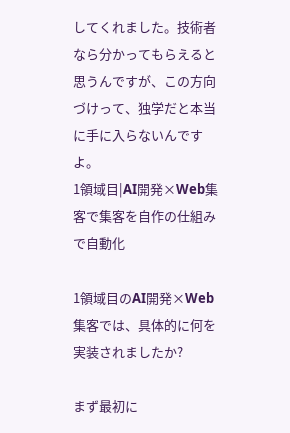してくれました。技術者なら分かってもらえると思うんですが、この方向づけって、独学だと本当に手に入らないんですよ。
1領域目|AI開発×Web集客で集客を自作の仕組みで自動化

1領域目のAI開発×Web集客では、具体的に何を実装されましたか?

まず最初に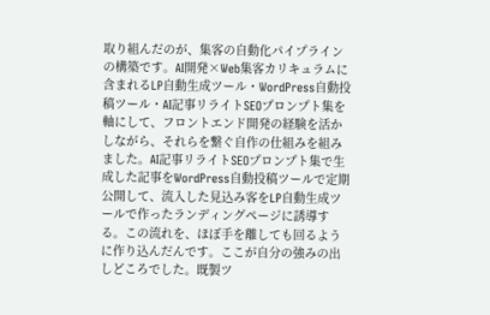取り組んだのが、集客の自動化パイプラインの構築です。AI開発×Web集客カリキュラムに含まれるLP自動生成ツール・WordPress自動投稿ツール・AI記事リライトSEOプロンプト集を軸にして、フロントエンド開発の経験を活かしながら、それらを繋ぐ自作の仕組みを組みました。AI記事リライトSEOプロンプト集で生成した記事をWordPress自動投稿ツールで定期公開して、流入した見込み客をLP自動生成ツールで作ったランディングページに誘導する。この流れを、ほぼ手を離しても回るように作り込んだんです。ここが自分の強みの出しどころでした。既製ツ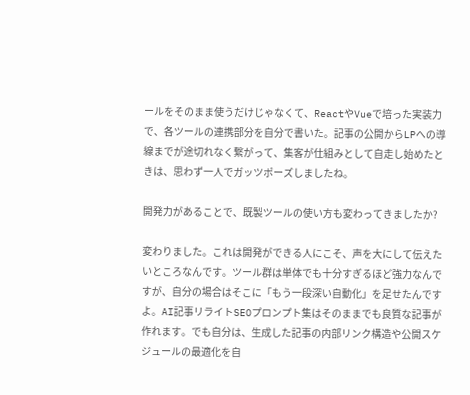ールをそのまま使うだけじゃなくて、ReactやVueで培った実装力で、各ツールの連携部分を自分で書いた。記事の公開からLPへの導線までが途切れなく繋がって、集客が仕組みとして自走し始めたときは、思わず一人でガッツポーズしましたね。

開発力があることで、既製ツールの使い方も変わってきましたか?

変わりました。これは開発ができる人にこそ、声を大にして伝えたいところなんです。ツール群は単体でも十分すぎるほど強力なんですが、自分の場合はそこに「もう一段深い自動化」を足せたんですよ。AI記事リライトSEOプロンプト集はそのままでも良質な記事が作れます。でも自分は、生成した記事の内部リンク構造や公開スケジュールの最適化を自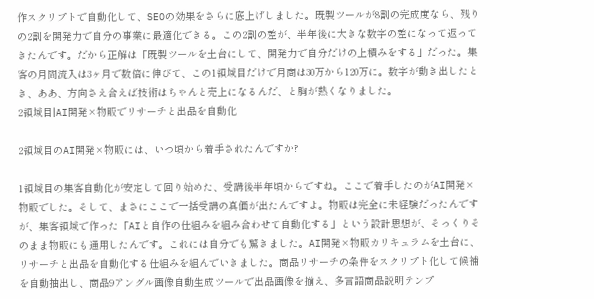作スクリプトで自動化して、SEOの効果をさらに底上げしました。既製ツールが8割の完成度なら、残りの2割を開発力で自分の事業に最適化できる。この2割の差が、半年後に大きな数字の差になって返ってきたんです。だから正解は「既製ツールを土台にして、開発力で自分だけの上積みをする」だった。集客の月間流入は3ヶ月で数倍に伸びて、この1領域目だけで月商は30万から120万に。数字が動き出したとき、ああ、方向さえ合えば技術はちゃんと売上になるんだ、と胸が熱くなりました。
2領域目|AI開発×物販でリサーチと出品を自動化

2領域目のAI開発×物販には、いつ頃から着手されたんですか?

1領域目の集客自動化が安定して回り始めた、受講後半年頃からですね。ここで着手したのがAI開発×物販でした。そして、まさにここで一括受講の真価が出たんですよ。物販は完全に未経験だったんですが、集客領域で作った「AIと自作の仕組みを組み合わせて自動化する」という設計思想が、そっくりそのまま物販にも通用したんです。これには自分でも驚きました。AI開発×物販カリキュラムを土台に、リサーチと出品を自動化する仕組みを組んでいきました。商品リサーチの条件をスクリプト化して候補を自動抽出し、商品9アングル画像自動生成ツールで出品画像を揃え、多言語商品説明テンプ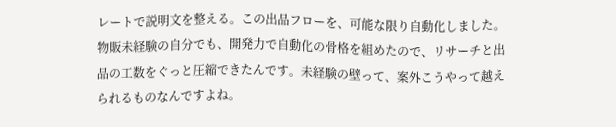レートで説明文を整える。この出品フローを、可能な限り自動化しました。物販未経験の自分でも、開発力で自動化の骨格を組めたので、リサーチと出品の工数をぐっと圧縮できたんです。未経験の壁って、案外こうやって越えられるものなんですよね。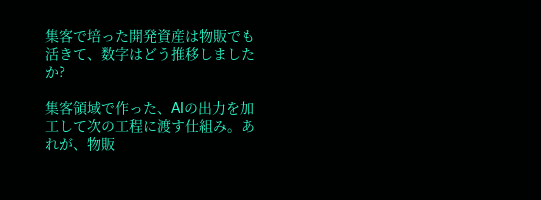集客で培った開発資産は物販でも活きて、数字はどう推移しましたか?

集客領域で作った、AIの出力を加工して次の工程に渡す仕組み。あれが、物販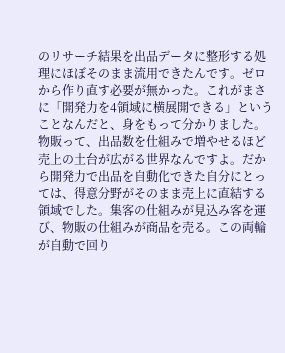のリサーチ結果を出品データに整形する処理にほぼそのまま流用できたんです。ゼロから作り直す必要が無かった。これがまさに「開発力を4領域に横展開できる」ということなんだと、身をもって分かりました。物販って、出品数を仕組みで増やせるほど売上の土台が広がる世界なんですよ。だから開発力で出品を自動化できた自分にとっては、得意分野がそのまま売上に直結する領域でした。集客の仕組みが見込み客を運び、物販の仕組みが商品を売る。この両輪が自動で回り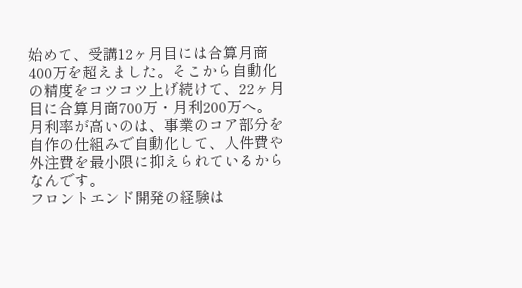始めて、受講12ヶ月目には合算月商400万を超えました。そこから自動化の精度をコツコツ上げ続けて、22ヶ月目に合算月商700万・月利200万へ。月利率が高いのは、事業のコア部分を自作の仕組みで自動化して、人件費や外注費を最小限に抑えられているからなんです。
フロントエンド開発の経験は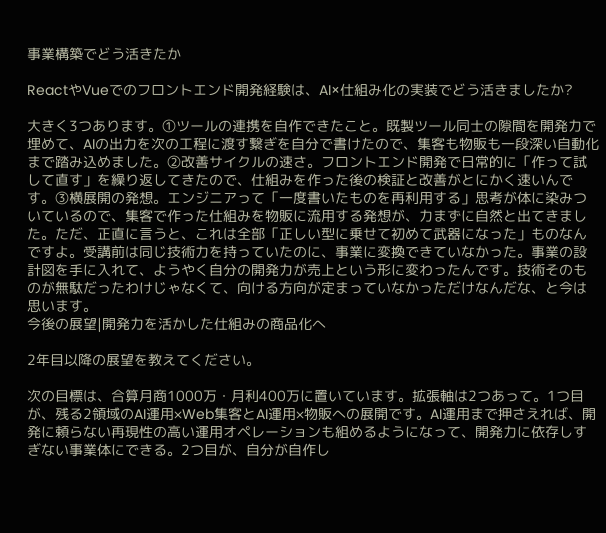事業構築でどう活きたか

ReactやVueでのフロントエンド開発経験は、AI×仕組み化の実装でどう活きましたか?

大きく3つあります。①ツールの連携を自作できたこと。既製ツール同士の隙間を開発力で埋めて、AIの出力を次の工程に渡す繋ぎを自分で書けたので、集客も物販も一段深い自動化まで踏み込めました。②改善サイクルの速さ。フロントエンド開発で日常的に「作って試して直す」を繰り返してきたので、仕組みを作った後の検証と改善がとにかく速いんです。③横展開の発想。エンジニアって「一度書いたものを再利用する」思考が体に染みついているので、集客で作った仕組みを物販に流用する発想が、力まずに自然と出てきました。ただ、正直に言うと、これは全部「正しい型に乗せて初めて武器になった」ものなんですよ。受講前は同じ技術力を持っていたのに、事業に変換できていなかった。事業の設計図を手に入れて、ようやく自分の開発力が売上という形に変わったんです。技術そのものが無駄だったわけじゃなくて、向ける方向が定まっていなかっただけなんだな、と今は思います。
今後の展望|開発力を活かした仕組みの商品化へ

2年目以降の展望を教えてください。

次の目標は、合算月商1000万・月利400万に置いています。拡張軸は2つあって。1つ目が、残る2領域のAI運用×Web集客とAI運用×物販への展開です。AI運用まで押さえれば、開発に頼らない再現性の高い運用オペレーションも組めるようになって、開発力に依存しすぎない事業体にできる。2つ目が、自分が自作し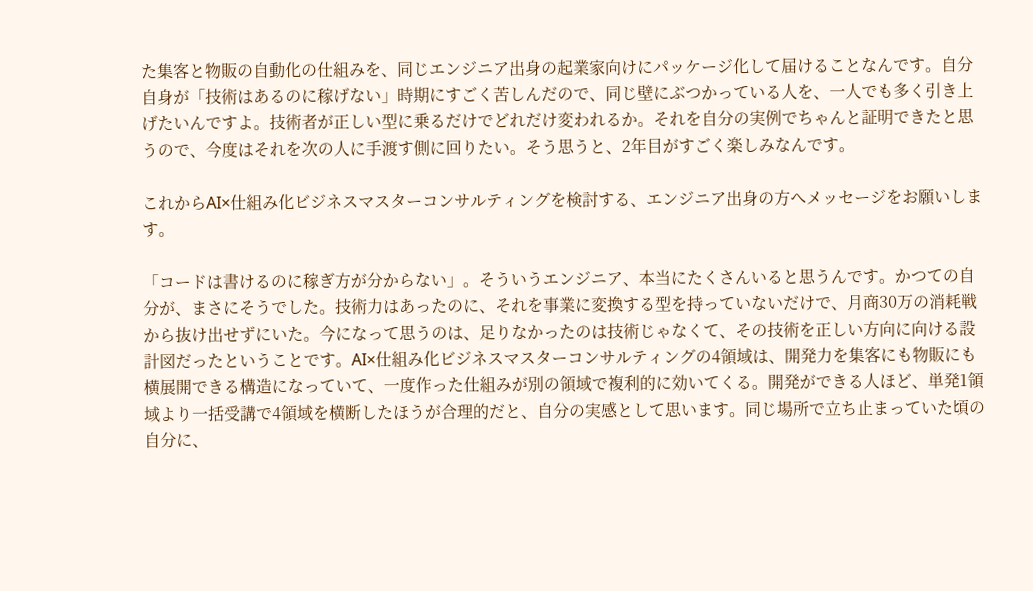た集客と物販の自動化の仕組みを、同じエンジニア出身の起業家向けにパッケージ化して届けることなんです。自分自身が「技術はあるのに稼げない」時期にすごく苦しんだので、同じ壁にぶつかっている人を、一人でも多く引き上げたいんですよ。技術者が正しい型に乗るだけでどれだけ変われるか。それを自分の実例でちゃんと証明できたと思うので、今度はそれを次の人に手渡す側に回りたい。そう思うと、2年目がすごく楽しみなんです。

これからAI×仕組み化ビジネスマスターコンサルティングを検討する、エンジニア出身の方へメッセージをお願いします。

「コードは書けるのに稼ぎ方が分からない」。そういうエンジニア、本当にたくさんいると思うんです。かつての自分が、まさにそうでした。技術力はあったのに、それを事業に変換する型を持っていないだけで、月商30万の消耗戦から抜け出せずにいた。今になって思うのは、足りなかったのは技術じゃなくて、その技術を正しい方向に向ける設計図だったということです。AI×仕組み化ビジネスマスターコンサルティングの4領域は、開発力を集客にも物販にも横展開できる構造になっていて、一度作った仕組みが別の領域で複利的に効いてくる。開発ができる人ほど、単発1領域より一括受講で4領域を横断したほうが合理的だと、自分の実感として思います。同じ場所で立ち止まっていた頃の自分に、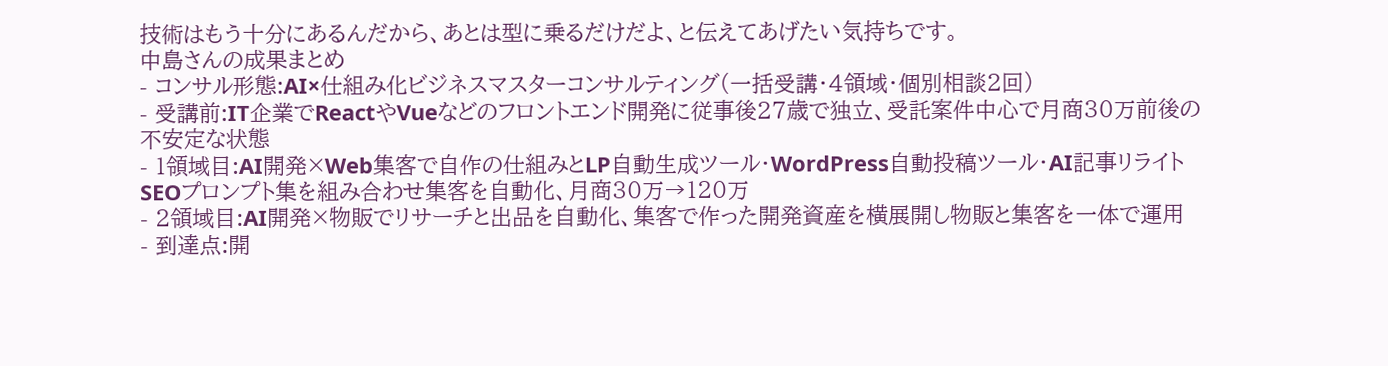技術はもう十分にあるんだから、あとは型に乗るだけだよ、と伝えてあげたい気持ちです。
中島さんの成果まとめ
- コンサル形態:AI×仕組み化ビジネスマスターコンサルティング(一括受講・4領域・個別相談2回)
- 受講前:IT企業でReactやVueなどのフロントエンド開発に従事後27歳で独立、受託案件中心で月商30万前後の不安定な状態
- 1領域目:AI開発×Web集客で自作の仕組みとLP自動生成ツール・WordPress自動投稿ツール・AI記事リライトSEOプロンプト集を組み合わせ集客を自動化、月商30万→120万
- 2領域目:AI開発×物販でリサーチと出品を自動化、集客で作った開発資産を横展開し物販と集客を一体で運用
- 到達点:開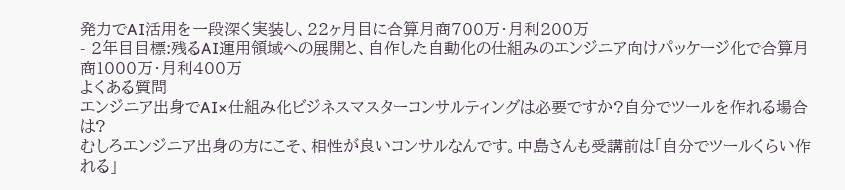発力でAI活用を一段深く実装し、22ヶ月目に合算月商700万・月利200万
- 2年目目標:残るAI運用領域への展開と、自作した自動化の仕組みのエンジニア向けパッケージ化で合算月商1000万・月利400万
よくある質問
エンジニア出身でAI×仕組み化ビジネスマスターコンサルティングは必要ですか?自分でツールを作れる場合は?
むしろエンジニア出身の方にこそ、相性が良いコンサルなんです。中島さんも受講前は「自分でツールくらい作れる」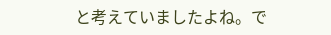と考えていましたよね。で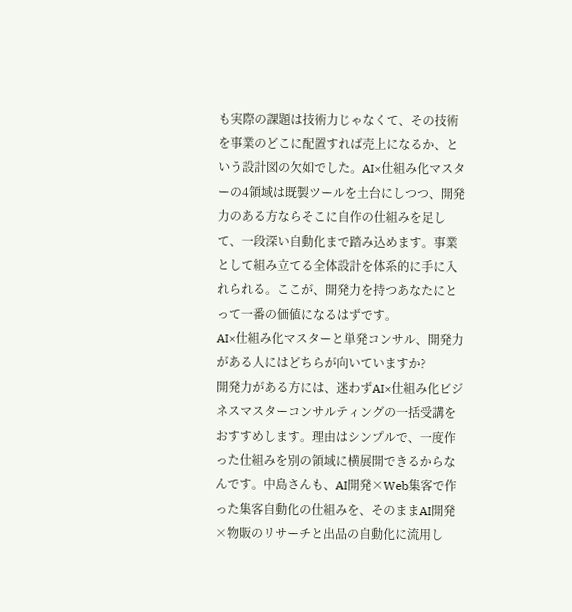も実際の課題は技術力じゃなくて、その技術を事業のどこに配置すれば売上になるか、という設計図の欠如でした。AI×仕組み化マスターの4領域は既製ツールを土台にしつつ、開発力のある方ならそこに自作の仕組みを足して、一段深い自動化まで踏み込めます。事業として組み立てる全体設計を体系的に手に入れられる。ここが、開発力を持つあなたにとって一番の価値になるはずです。
AI×仕組み化マスターと単発コンサル、開発力がある人にはどちらが向いていますか?
開発力がある方には、迷わずAI×仕組み化ビジネスマスターコンサルティングの一括受講をおすすめします。理由はシンプルで、一度作った仕組みを別の領域に横展開できるからなんです。中島さんも、AI開発×Web集客で作った集客自動化の仕組みを、そのままAI開発×物販のリサーチと出品の自動化に流用し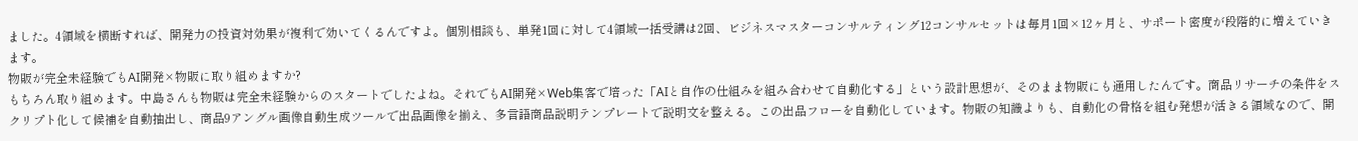ました。4領域を横断すれば、開発力の投資対効果が複利で効いてくるんですよ。個別相談も、単発1回に対して4領域一括受講は2回、ビジネスマスターコンサルティング12コンサルセットは毎月1回×12ヶ月と、サポート密度が段階的に増えていきます。
物販が完全未経験でもAI開発×物販に取り組めますか?
もちろん取り組めます。中島さんも物販は完全未経験からのスタートでしたよね。それでもAI開発×Web集客で培った「AIと自作の仕組みを組み合わせて自動化する」という設計思想が、そのまま物販にも通用したんです。商品リサーチの条件をスクリプト化して候補を自動抽出し、商品9アングル画像自動生成ツールで出品画像を揃え、多言語商品説明テンプレートで説明文を整える。この出品フローを自動化しています。物販の知識よりも、自動化の骨格を組む発想が活きる領域なので、開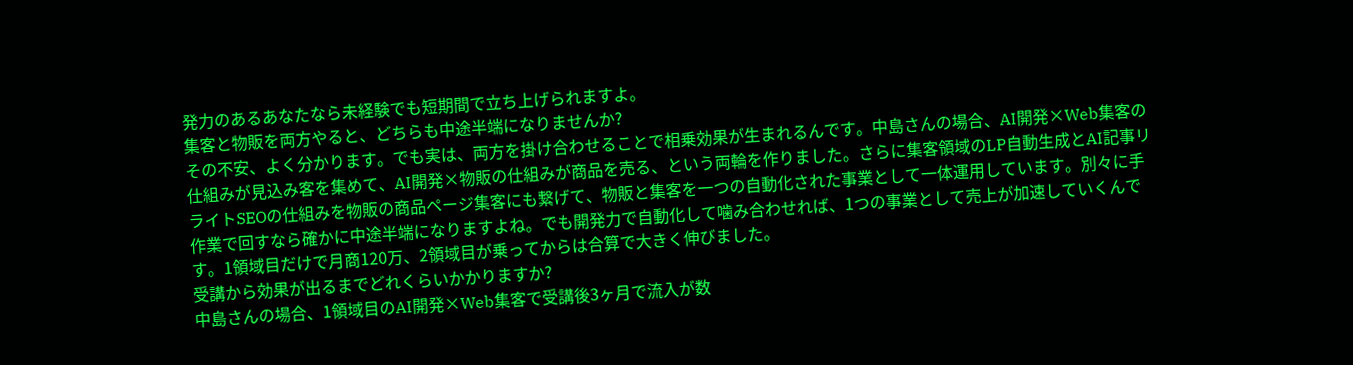発力のあるあなたなら未経験でも短期間で立ち上げられますよ。
集客と物販を両方やると、どちらも中途半端になりませんか?
その不安、よく分かります。でも実は、両方を掛け合わせることで相乗効果が生まれるんです。中島さんの場合、AI開発×Web集客の仕組みが見込み客を集めて、AI開発×物販の仕組みが商品を売る、という両輪を作りました。さらに集客領域のLP自動生成とAI記事リライトSEOの仕組みを物販の商品ページ集客にも繋げて、物販と集客を一つの自動化された事業として一体運用しています。別々に手作業で回すなら確かに中途半端になりますよね。でも開発力で自動化して噛み合わせれば、1つの事業として売上が加速していくんです。1領域目だけで月商120万、2領域目が乗ってからは合算で大きく伸びました。
受講から効果が出るまでどれくらいかかりますか?
中島さんの場合、1領域目のAI開発×Web集客で受講後3ヶ月で流入が数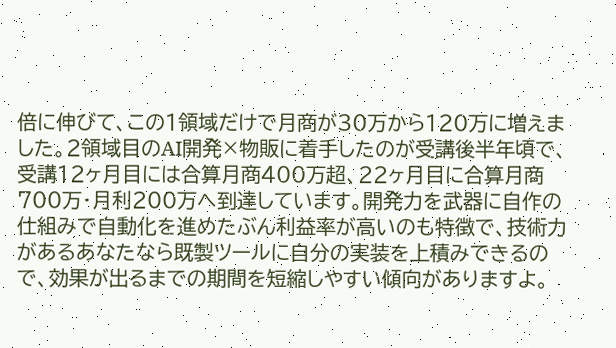倍に伸びて、この1領域だけで月商が30万から120万に増えました。2領域目のAI開発×物販に着手したのが受講後半年頃で、受講12ヶ月目には合算月商400万超、22ヶ月目に合算月商700万・月利200万へ到達しています。開発力を武器に自作の仕組みで自動化を進めたぶん利益率が高いのも特徴で、技術力があるあなたなら既製ツールに自分の実装を上積みできるので、効果が出るまでの期間を短縮しやすい傾向がありますよ。